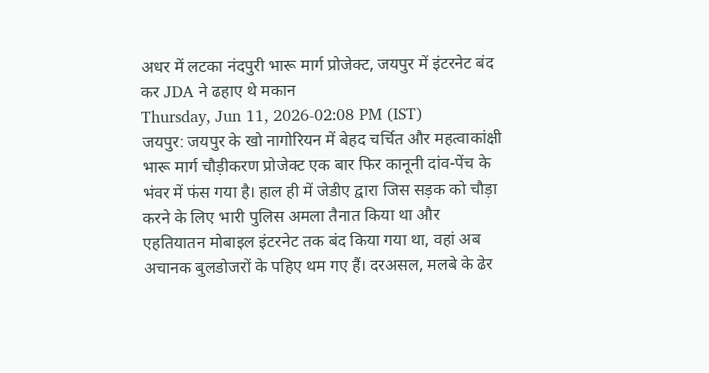अधर में लटका नंदपुरी भारू मार्ग प्रोजेक्ट, जयपुर में इंटरनेट बंद कर JDA ने ढहाए थे मकान
Thursday, Jun 11, 2026-02:08 PM (IST)
जयपुर: जयपुर के खो नागोरियन में बेहद चर्चित और महत्वाकांक्षी भारू मार्ग चौड़ीकरण प्रोजेक्ट एक बार फिर कानूनी दांव-पेंच के भंवर में फंस गया है। हाल ही में जेडीए द्वारा जिस सड़क को चौड़ा करने के लिए भारी पुलिस अमला तैनात किया था और एहतियातन मोबाइल इंटरनेट तक बंद किया गया था, वहां अब अचानक बुलडोजरों के पहिए थम गए हैं। दरअसल, मलबे के ढेर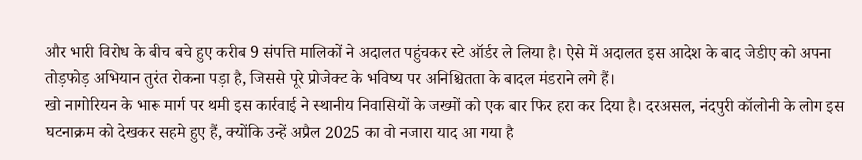और भारी विरोध के बीच बचे हुए करीब 9 संपत्ति मालिकों ने अदालत पहुंचकर स्टे ऑर्डर ले लिया है। ऐसे में अदालत इस आदेश के बाद जेडीए को अपना तोड़फोड़ अभियान तुरंत रोकना पड़ा है, जिससे पूरे प्रोजेक्ट के भविष्य पर अनिश्चितता के बादल मंडराने लगे हैं।
खो नागोरियन के भारू मार्ग पर थमी इस कार्रवाई ने स्थानीय निवासियों के जख्मों को एक बार फिर हरा कर दिया है। दरअसल, नंदपुरी कॉलोनी के लोग इस घटनाक्रम को देखकर सहमे हुए हैं, क्योंकि उन्हें अप्रैल 2025 का वो नजारा याद आ गया है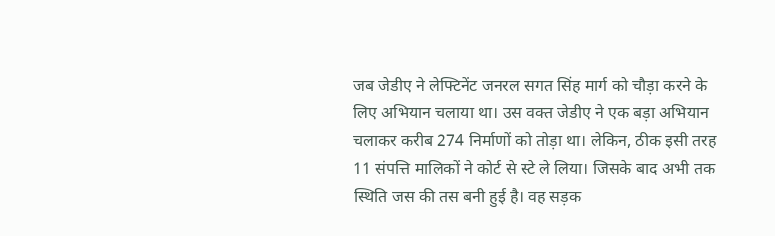जब जेडीए ने लेफ्टिनेंट जनरल सगत सिंह मार्ग को चौड़ा करने के लिए अभियान चलाया था। उस वक्त जेडीए ने एक बड़ा अभियान चलाकर करीब 274 निर्माणों को तोड़ा था। लेकिन, ठीक इसी तरह 11 संपत्ति मालिकों ने कोर्ट से स्टे ले लिया। जिसके बाद अभी तक स्थिति जस की तस बनी हुई है। वह सड़क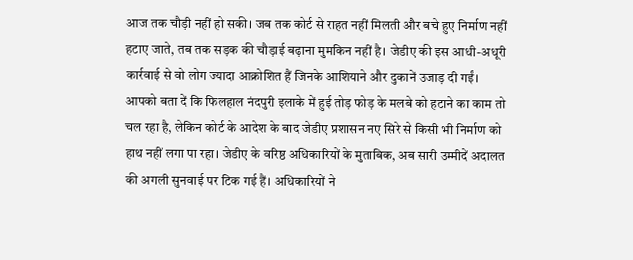आज तक चौड़ी नहीं हो सकी। जब तक कोर्ट से राहत नहीं मिलती और बचे हुए निर्माण नहीं हटाए जाते, तब तक सड़क की चौड़ाई बढ़ाना मुमकिन नहीं है। जेडीए की इस आधी-अधूरी कार्रवाई से वो लोग ज्यादा आक्रोशित हैं जिनके आशियाने और दुकानें उजाड़ दी गईं।
आपको बता दें कि फिलहाल नंदपुरी इलाके में हुई तोड़ फोड़ के मलबे को हटाने का काम तो चल रहा है, लेकिन कोर्ट के आदेश के बाद जेडीए प्रशासन नए सिरे से किसी भी निर्माण को हाथ नहीं लगा पा रहा। जेडीए के वरिष्ठ अधिकारियों के मुताबिक, अब सारी उम्मीदें अदालत की अगली सुनवाई पर टिक गई हैं। अधिकारियों ने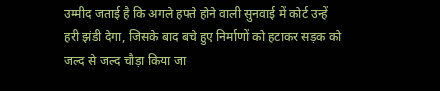उम्मीद जताई है कि अगले हफ्ते होने वाली सुनवाई में कोर्ट उन्हें हरी झंडी देगा, जिसके बाद बचे हुए निर्माणों को हटाकर सड़क को जल्द से जल्द चौड़ा किया जा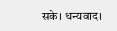सके। धन्यवाद।